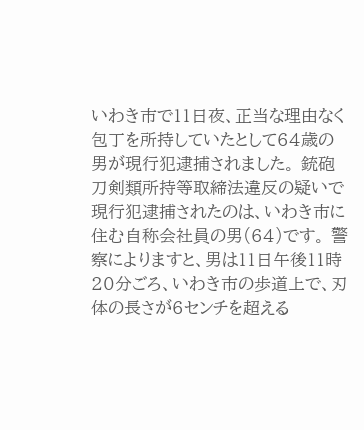いわき市で11日夜、正当な理由なく包丁を所持していたとして64歳の男が現行犯逮捕されました。 銃砲刀剣類所持等取締法違反の疑いで現行犯逮捕されたのは、いわき市に住む自称会社員の男(64)です。 警察によりますと、男は11日午後11時20分ごろ、いわき市の歩道上で、刃体の長さが6センチを超える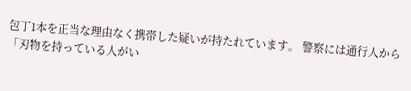包丁1本を正当な理由なく携帯した疑いが持たれています。 警察には通行人から「刃物を持っている人がい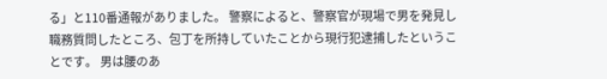る」と110番通報がありました。 警察によると、警察官が現場で男を発見し職務質問したところ、包丁を所持していたことから現行犯逮捕したということです。 男は腰のあ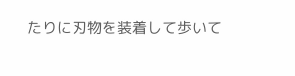たりに刃物を装着して歩いて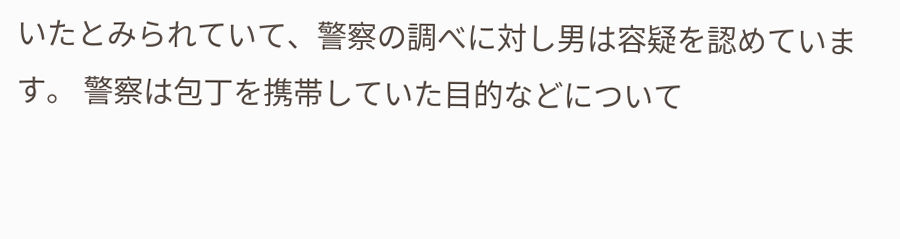いたとみられていて、警察の調べに対し男は容疑を認めています。 警察は包丁を携帯していた目的などについて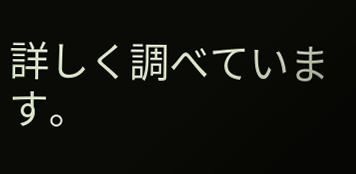詳しく調べています。